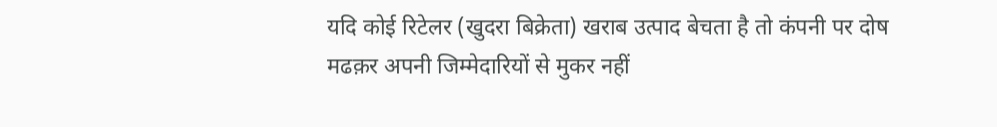यदि कोई रिटेलर (खुदरा बिक्रेता) खराब उत्पाद बेचता है तो कंपनी पर दोष मढक़र अपनी जिम्मेदारियों से मुकर नहीं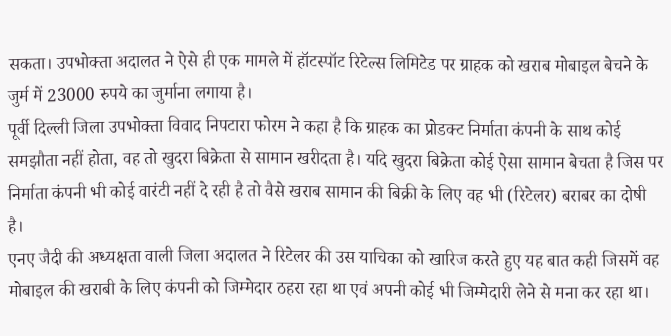सकता। उपभोक्ता अदालत ने ऐसे ही एक मामले में हॉटस्पॉट रिटेल्स लिमिटेड पर ग्राहक को खराब मोबाइल बेचने के जुर्म में 23000 रुपये का जुर्माना लगाया है।
पूर्वी दिल्ली जिला उपभोक्ता विवाद निपटारा फोरम ने कहा है कि ग्राहक का प्रोडक्ट निर्माता कंपनी के साथ कोई समझौता नहीं होता, वह तो खुदरा बिक्रेता से सामान खरीदता है। यदि खुदरा बिक्रेता कोई ऐसा सामान बेचता है जिस पर निर्माता कंपनी भी कोई वारंटी नहीं दे रही है तो वैसे खराब सामान की बिक्री के लिए वह भी (रिटेलर) बराबर का दोषी है।
एनए जैदी की अध्यक्षता वाली जिला अदालत ने रिटेलर की उस याचिका को खारिज करते हुए यह बात कही जिसमें वह मोबाइल की खराबी के लिए कंपनी को जिम्मेदार ठहरा रहा था एवं अपनी कोई भी जिम्मेदारी लेने से मना कर रहा था।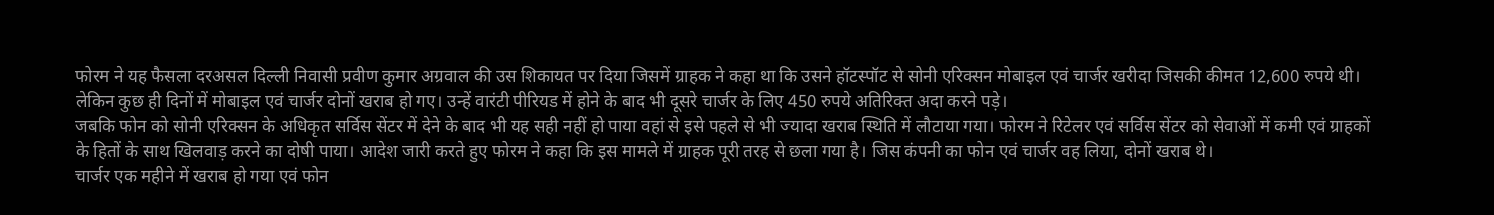फोरम ने यह फैसला दरअसल दिल्ली निवासी प्रवीण कुमार अग्रवाल की उस शिकायत पर दिया जिसमें ग्राहक ने कहा था कि उसने हॉटस्पॉट से सोनी एरिक्सन मोबाइल एवं चार्जर खरीदा जिसकी कीमत 12,600 रुपये थी। लेकिन कुछ ही दिनों में मोबाइल एवं चार्जर दोनों खराब हो गए। उन्हें वारंटी पीरियड में होने के बाद भी दूसरे चार्जर के लिए 450 रुपये अतिरिक्त अदा करने पड़े।
जबकि फोन को सोनी एरिक्सन के अधिकृत सर्विस सेंटर में देने के बाद भी यह सही नहीं हो पाया वहां से इसे पहले से भी ज्यादा खराब स्थिति में लौटाया गया। फोरम ने रिटेलर एवं सर्विस सेंटर को सेवाओं में कमी एवं ग्राहकों के हितों के साथ खिलवाड़ करने का दोषी पाया। आदेश जारी करते हुए फोरम ने कहा कि इस मामले में ग्राहक पूरी तरह से छला गया है। जिस कंपनी का फोन एवं चार्जर वह लिया, दोनों खराब थे।
चार्जर एक महीने में खराब हो गया एवं फोन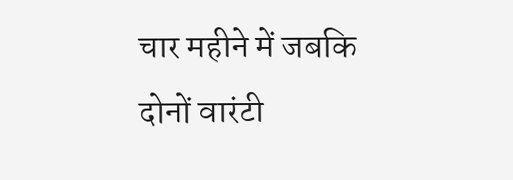चार महीने में जबकि दोनों वारंटी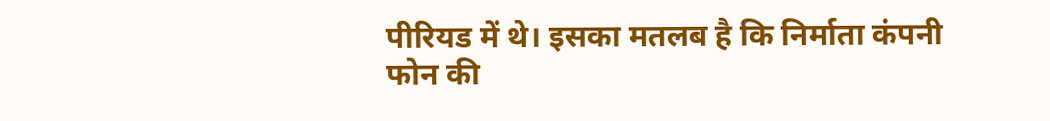पीरियड में थे। इसका मतलब है कि निर्माता कंपनी फोन की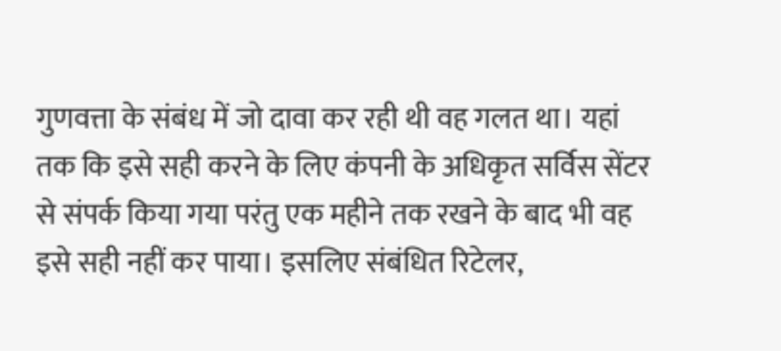गुणवत्ता के संबंध में जो दावा कर रही थी वह गलत था। यहां तक कि इसे सही करने के लिए कंपनी के अधिकृत सर्विस सेंटर से संपर्क किया गया परंतु एक महीने तक रखने के बाद भी वह इसे सही नहीं कर पाया। इसलिए संबंधित रिटेलर,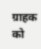ग्राहक को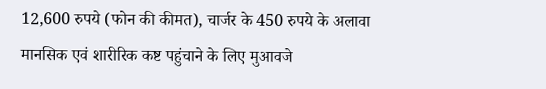12,600 रुपये (फोन की कीमत), चार्जर के 450 रुपये के अलावा मानसिक एवं शारीरिक कष्ट पहुंचाने के लिए मुआवजे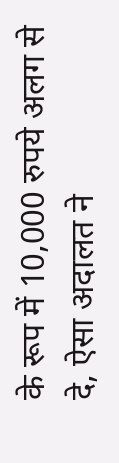के रूप में 10,000 रुपये अलग से दे, ऐसा अदालत ने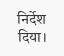निर्देश दिया।